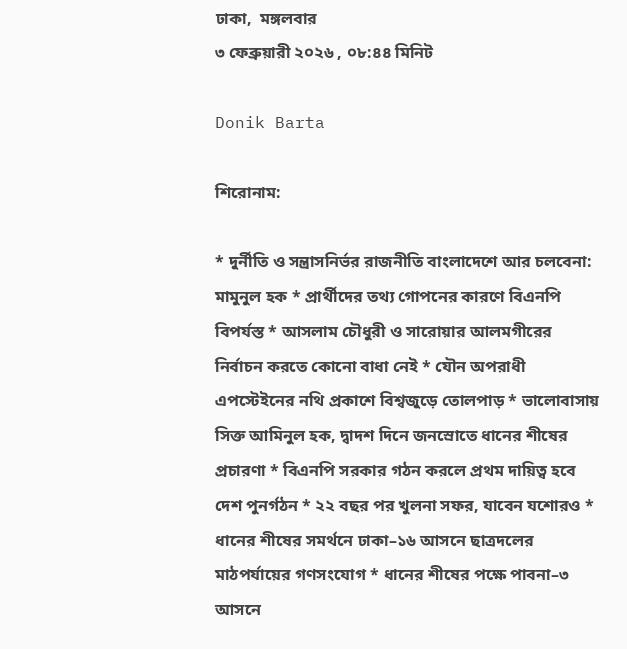ঢাকা,  মঙ্গলবার
৩ ফেব্রুয়ারী ২০২৬ , ০৮:৪৪ মিনিট

Donik Barta

শিরোনাম:

* দুর্নীতি ও সন্ত্রাসনির্ভর রাজনীতি বাংলাদেশে আর চলবেনা: মামুনুল হক * প্রার্থীদের তথ্য গোপনের কারণে বিএনপি বিপর্যস্ত * আসলাম চৌধুরী ও সারোয়ার আলমগীরের নির্বাচন করতে কোনো বাধা নেই * যৌন অপরাধী এপস্টেইনের নথি প্রকাশে বিশ্বজুড়ে তোলপাড় * ভালোবাসায় সিক্ত আমিনুল হক, দ্বাদশ দিনে জনস্রোতে ধানের শীষের প্রচারণা * বিএনপি সরকার গঠন করলে প্রথম দায়িত্ব হবে দেশ পুনর্গঠন * ২২ বছর পর খুলনা সফর, যাবেন যশোরও * ধানের শীষের সমর্থনে ঢাকা–১৬ আসনে ছাত্রদলের মাঠপর্যায়ের গণসংযোগ * ধানের শীষের পক্ষে পাবনা–৩ আসনে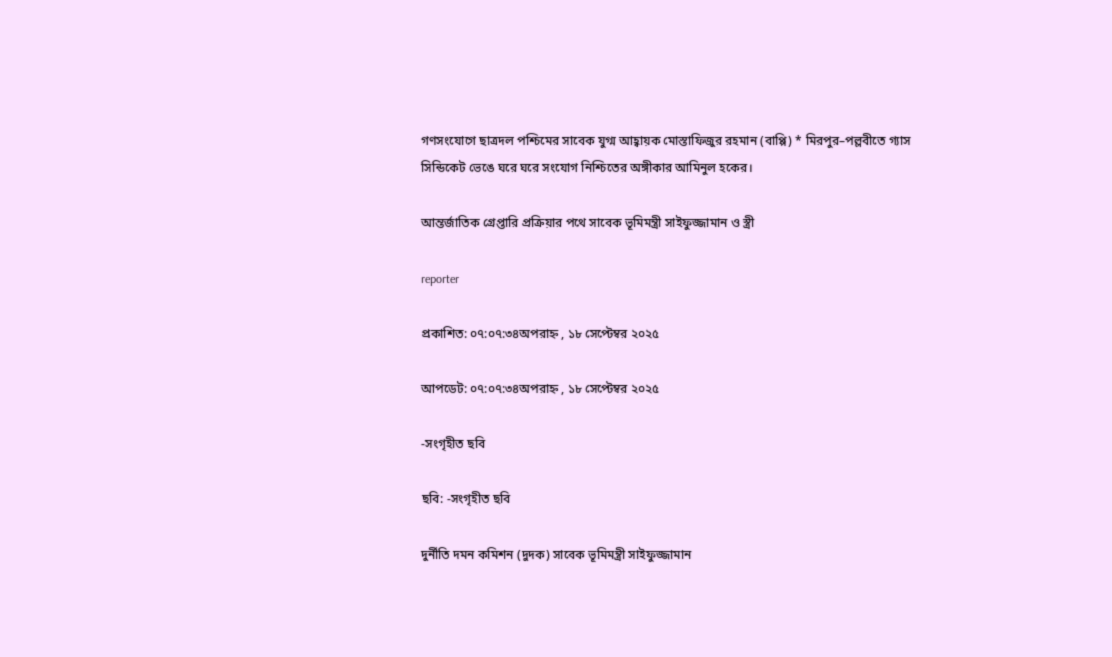গণসংযোগে ছাত্রদল পশ্চিমের সাবেক যুগ্ম আহ্বায়ক মোস্তাফিজুর রহমান (বাপ্পি) * মিরপুর–পল্লবীতে গ্যাস সিন্ডিকেট ভেঙে ঘরে ঘরে সংযোগ নিশ্চিতের অঙ্গীকার আমিনুল হকের।

আন্তর্জাতিক গ্রেপ্তারি প্রক্রিয়ার পথে সাবেক ভূমিমন্ত্রী সাইফুজ্জামান ও স্ত্রী

reporter

প্রকাশিত: ০৭:০৭:৩৪অপরাহ্ন , ১৮ সেপ্টেম্বর ২০২৫

আপডেট: ০৭:০৭:৩৪অপরাহ্ন , ১৮ সেপ্টেম্বর ২০২৫

-সংগৃহীত ছবি

ছবি: -সংগৃহীত ছবি

দুর্নীতি দমন কমিশন (দুদক) সাবেক ভূমিমন্ত্রী সাইফুজ্জামান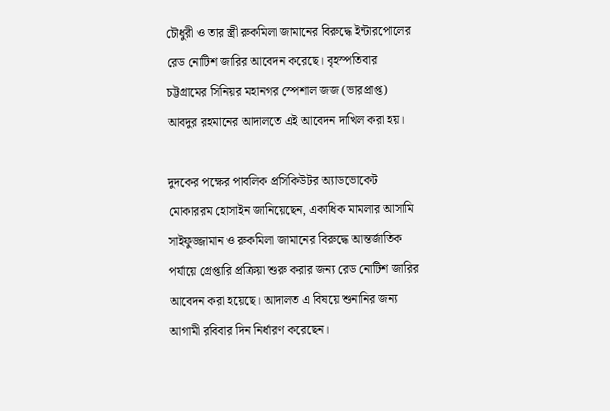চৌধুরী ও তার স্ত্রী রুকমিলা জামানের বিরুদ্ধে ইন্টারপোলের রেড নোটিশ জারির আবেদন করেছে। বৃহস্পতিবার চট্টগ্রামের সিনিয়র মহানগর স্পেশাল জজ (ভারপ্রাপ্ত) আবদুর রহমানের আদালতে এই আবেদন দাখিল করা হয়।

দুদকের পক্ষের পাবলিক প্রসিকিউটর অ্যাডভোকেট মোকাররম হোসাইন জানিয়েছেন, একাধিক মামলার আসামি সাইফুজ্জামান ও রুকমিলা জামানের বিরুদ্ধে আন্তর্জাতিক পর্যায়ে গ্রেপ্তারি প্রক্রিয়া শুরু করার জন্য রেড নোটিশ জারির আবেদন করা হয়েছে। আদালত এ বিষয়ে শুনানির জন্য আগামী রবিবার দিন নির্ধারণ করেছেন।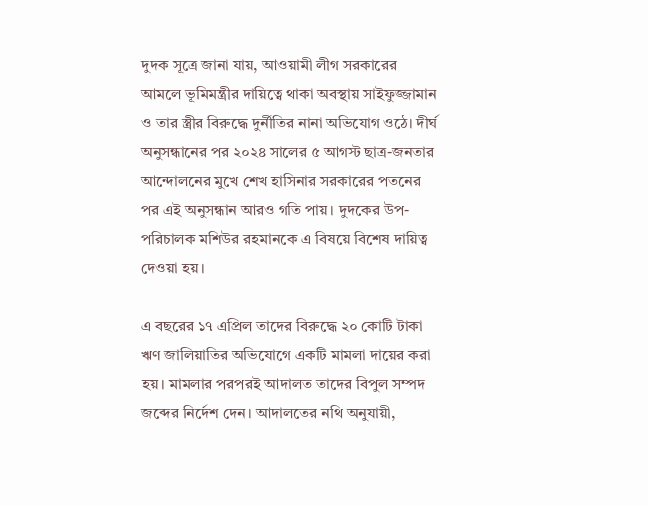দুদক সূত্রে জানা যায়, আওয়ামী লীগ সরকারের আমলে ভূমিমন্ত্রীর দায়িত্বে থাকা অবস্থায় সাইফুজ্জামান ও তার স্ত্রীর বিরুদ্ধে দুর্নীতির নানা অভিযোগ ওঠে। দীর্ঘ অনুসন্ধানের পর ২০২৪ সালের ৫ আগস্ট ছাত্র-জনতার আন্দোলনের মুখে শেখ হাসিনার সরকারের পতনের পর এই অনুসন্ধান আরও গতি পায়। দুদকের উপ-পরিচালক মশিউর রহমানকে এ বিষয়ে বিশেষ দায়িত্ব দেওয়া হয়।

এ বছরের ১৭ এপ্রিল তাদের বিরুদ্ধে ২০ কোটি টাকা ঋণ জালিয়াতির অভিযোগে একটি মামলা দায়ের করা হয়। মামলার পরপরই আদালত তাদের বিপুল সম্পদ জব্দের নির্দেশ দেন। আদালতের নথি অনুযায়ী,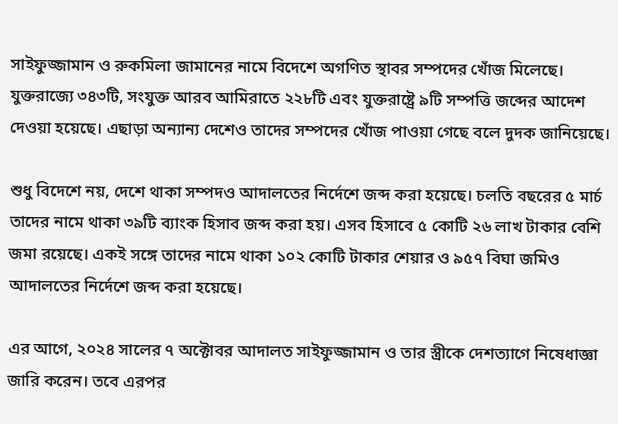সাইফুজ্জামান ও রুকমিলা জামানের নামে বিদেশে অগণিত স্থাবর সম্পদের খোঁজ মিলেছে। যুক্তরাজ্যে ৩৪৩টি, সংযুক্ত আরব আমিরাতে ২২৮টি এবং যুক্তরাষ্ট্রে ৯টি সম্পত্তি জব্দের আদেশ দেওয়া হয়েছে। এছাড়া অন্যান্য দেশেও তাদের সম্পদের খোঁজ পাওয়া গেছে বলে দুদক জানিয়েছে।

শুধু বিদেশে নয়, দেশে থাকা সম্পদও আদালতের নির্দেশে জব্দ করা হয়েছে। চলতি বছরের ৫ মার্চ তাদের নামে থাকা ৩৯টি ব্যাংক হিসাব জব্দ করা হয়। এসব হিসাবে ৫ কোটি ২৬ লাখ টাকার বেশি জমা রয়েছে। একই সঙ্গে তাদের নামে থাকা ১০২ কোটি টাকার শেয়ার ও ৯৫৭ বিঘা জমিও আদালতের নির্দেশে জব্দ করা হয়েছে।

এর আগে, ২০২৪ সালের ৭ অক্টোবর আদালত সাইফুজ্জামান ও তার স্ত্রীকে দেশত্যাগে নিষেধাজ্ঞা জারি করেন। তবে এরপর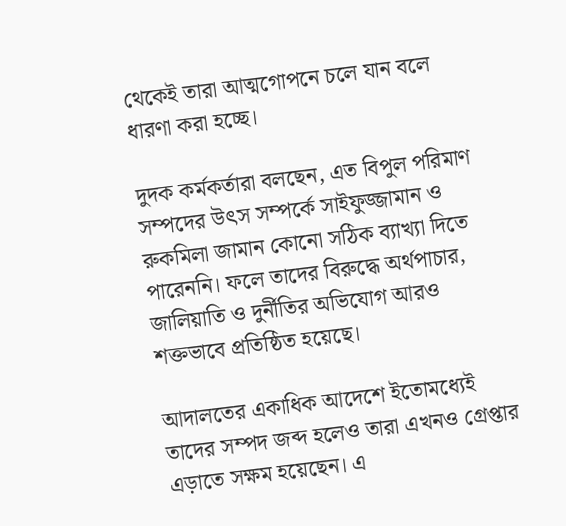থেকেই তারা আত্মগোপনে চলে যান বলে ধারণা করা হচ্ছে।

দুদক কর্মকর্তারা বলছেন, এত বিপুল পরিমাণ সম্পদের উৎস সম্পর্কে সাইফুজ্জামান ও রুকমিলা জামান কোনো সঠিক ব্যাখ্যা দিতে পারেননি। ফলে তাদের বিরুদ্ধে অর্থপাচার, জালিয়াতি ও দুর্নীতির অভিযোগ আরও শক্তভাবে প্রতিষ্ঠিত হয়েছে।

আদালতের একাধিক আদেশে ইতোমধ্যেই তাদের সম্পদ জব্দ হলেও তারা এখনও গ্রেপ্তার এড়াতে সক্ষম হয়েছেন। এ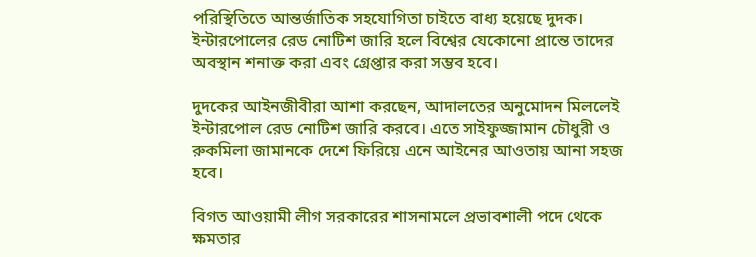পরিস্থিতিতে আন্তর্জাতিক সহযোগিতা চাইতে বাধ্য হয়েছে দুদক। ইন্টারপোলের রেড নোটিশ জারি হলে বিশ্বের যেকোনো প্রান্তে তাদের অবস্থান শনাক্ত করা এবং গ্রেপ্তার করা সম্ভব হবে।

দুদকের আইনজীবীরা আশা করছেন, আদালতের অনুমোদন মিললেই ইন্টারপোল রেড নোটিশ জারি করবে। এতে সাইফুজ্জামান চৌধুরী ও রুকমিলা জামানকে দেশে ফিরিয়ে এনে আইনের আওতায় আনা সহজ হবে।

বিগত আওয়ামী লীগ সরকারের শাসনামলে প্রভাবশালী পদে থেকে ক্ষমতার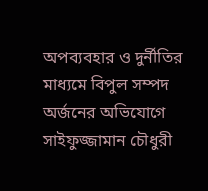অপব্যবহার ও দুর্নীতির মাধ্যমে বিপুল সম্পদ অর্জনের অভিযোগে সাইফুজ্জামান চৌধুরী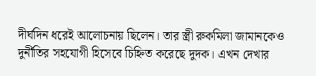দীর্ঘদিন ধরেই আলোচনায় ছিলেন। তার স্ত্রী রুকমিলা জামানকেও দুর্নীতির সহযোগী হিসেবে চিহ্নিত করেছে দুদক। এখন দেখার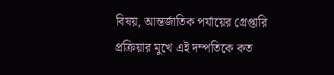বিষয়, আন্তর্জাতিক পর্যায়ের গ্রেপ্তারি প্রক্রিয়ার মুখে এই দম্পতিকে কত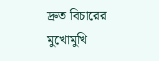দ্রুত বিচারের মুখোমুখি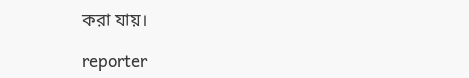করা যায়।

reporter